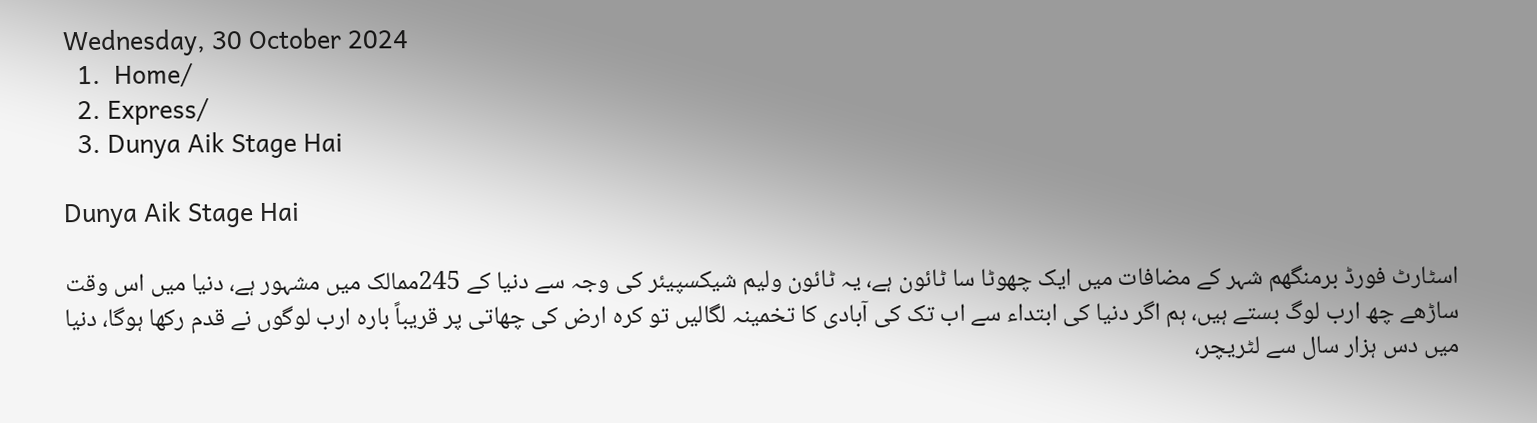Wednesday, 30 October 2024
  1.  Home/
  2. Express/
  3. Dunya Aik Stage Hai

Dunya Aik Stage Hai

اسٹارٹ فورڈ برمنگھم شہر کے مضافات میں ایک چھوٹا سا ٹائون ہے، یہ ٹائون ولیم شیکسپیئر کی وجہ سے دنیا کے 245ممالک میں مشہور ہے، دنیا میں اس وقت ساڑھے چھ ارب لوگ بستے ہیں، ہم اگر دنیا کی ابتداء سے اب تک کی آبادی کا تخمینہ لگالیں تو کرہ ارض کی چھاتی پر قریباً بارہ ارب لوگوں نے قدم رکھا ہوگا، دنیا میں دس ہزار سال سے لٹریچر،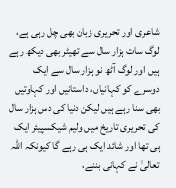شاعری اور تحریری زبان بھی چل رہی ہے، لوگ سات ہزار سال سے تھیٹر بھی دیکھ رہے ہیں اور لوگ آٹھ نو ہزار سال سے ایک دوسرے کو کہانیاں، داستانیں اور کہاوتیں بھی سنا رہے ہیں لیکن دنیا کی دس ہزار سال کی تحریری تاریخ میں ولیم شیکسپیئر ایک ہی تھا اور شائد ایک ہی رہے گا کیونکہ اللہ تعالیٰ نے کہانی بننے،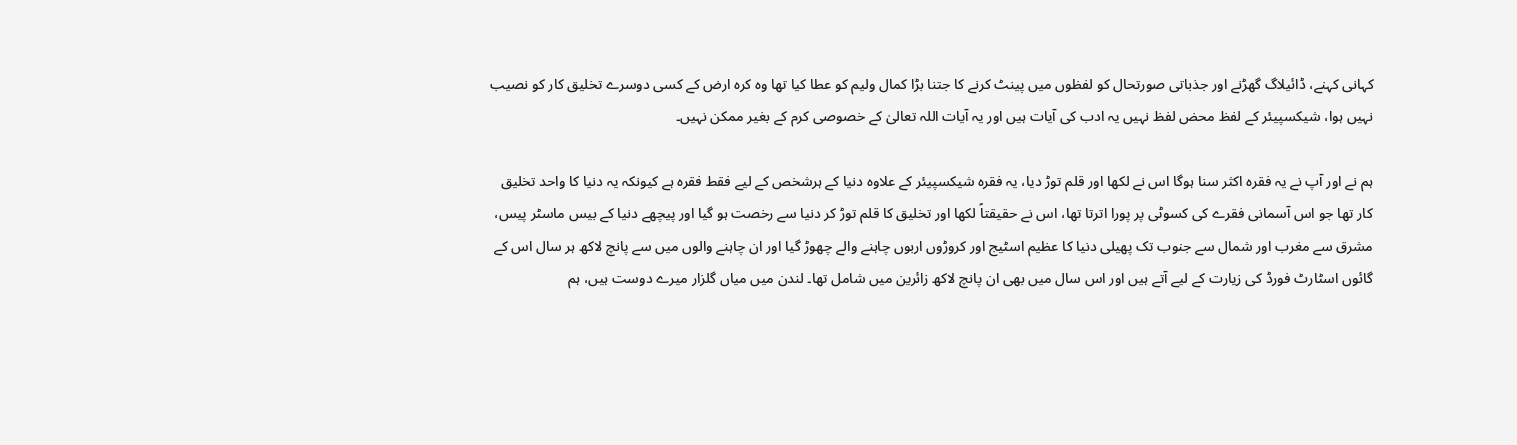کہانی کہنے، ڈائیلاگ گھڑنے اور جذباتی صورتحال کو لفظوں میں پینٹ کرنے کا جتنا بڑا کمال ولیم کو عطا کیا تھا وہ کرہ ارض کے کسی دوسرے تخلیق کار کو نصیب نہیں ہوا، شیکسپیئر کے لفظ محض لفظ نہیں یہ ادب کی آیات ہیں اور یہ آیات اللہ تعالیٰ کے خصوصی کرم کے بغیر ممکن نہیں۔

ہم نے اور آپ نے یہ فقرہ اکثر سنا ہوگا اس نے لکھا اور قلم توڑ دیا، یہ فقرہ شیکسپیئر کے علاوہ دنیا کے ہرشخص کے لیے فقط فقرہ ہے کیونکہ یہ دنیا کا واحد تخلیق کار تھا جو اس آسمانی فقرے کی کسوٹی پر پورا اترتا تھا، اس نے حقیقتاً لکھا اور تخلیق کا قلم توڑ کر دنیا سے رخصت ہو گیا اور پیچھے دنیا کے بیس ماسٹر پیس، مشرق سے مغرب اور شمال سے جنوب تک پھیلی دنیا کا عظیم اسٹیج اور کروڑوں اربوں چاہنے والے چھوڑ گیا اور ان چاہنے والوں میں سے پانچ لاکھ ہر سال اس کے گائوں اسٹارٹ فورڈ کی زیارت کے لیے آتے ہیں اور اس سال میں بھی ان پانچ لاکھ زائرین میں شامل تھا۔ لندن میں میاں گلزار میرے دوست ہیں، ہم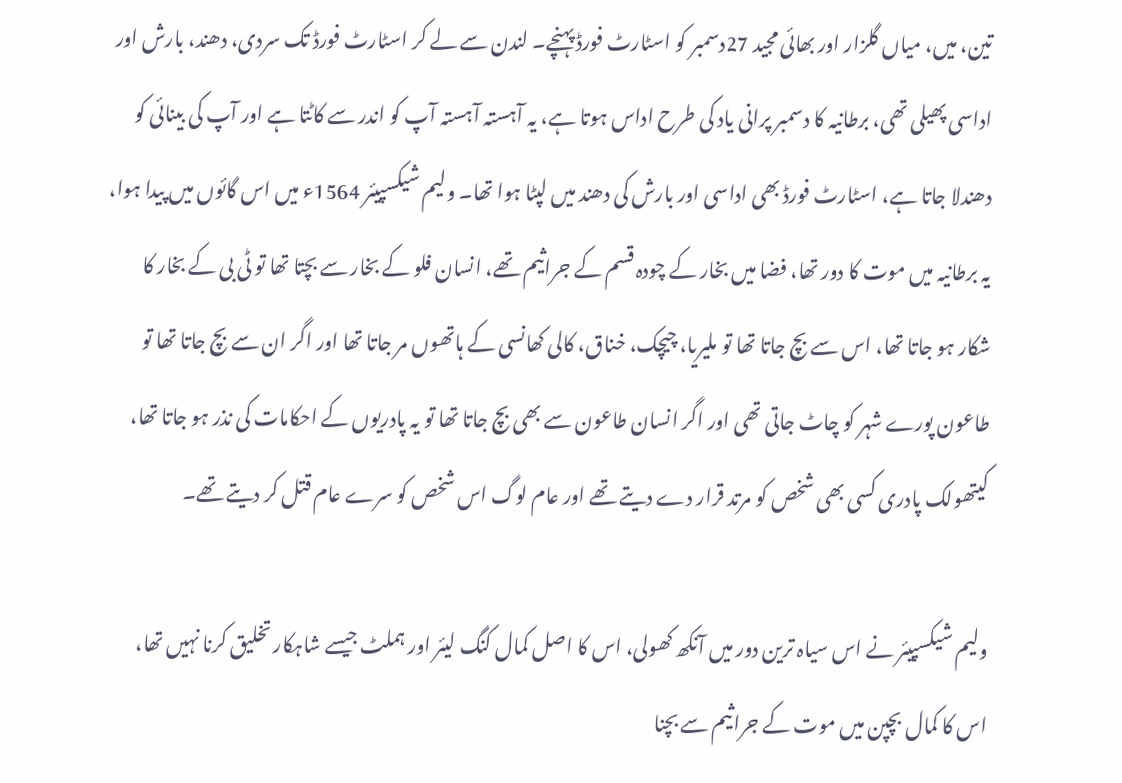تین، میں، میاں گلزار اور بھائی مجید 27دسمبر کو اسٹارٹ فورڈ پہنچے۔ لندن سے لے کر اسٹارٹ فورڈ تک سردی، دھند، بارش اور اداسی پھیلی تھی، برطانیہ کا دسمبر پرانی یاد کی طرح اداس ہوتا ہے، یہ آہستہ آہستہ آپ کو اندر سے کاٹتا ہے اور آپ کی بینائی کو دھندلا جاتا ہے، اسٹارٹ فورڈ بھی اداسی اور بارش کی دھند میں لپٹا ہوا تھا۔ ولیم شیکسپیئر 1564ء میں اس گائوں میں پیدا ہوا، یہ برطانیہ میں موت کا دور تھا، فضا میں بخار کے چودہ قسم کے جراثیم تھے، انسان فلو کے بخار سے بچتا تھا تو ٹی بی کے بخار کا شکار ہو جاتا تھا، اس سے بچ جاتا تھا تو ملیریا، چیچک، خناق، کالی کھانسی کے ہاتھوں مر جاتا تھا اور اگر ان سے بچ جاتا تھا تو طاعون پورے شہر کو چاٹ جاتی تھی اور اگر انسان طاعون سے بھی بچ جاتا تھا تو یہ پادریوں کے احکامات کی نذر ہو جاتا تھا، کیتھولک پادری کسی بھی شخص کو مرتد قرار دے دیتے تھے اور عام لوگ اس شخص کو سرے عام قتل کر دیتے تھے۔

ولیم شیکسپیئر نے اس سیاہ ترین دور میں آنکھ کھولی، اس کا اصل کمال کنگ لیئر اور ہملٹ جیسے شاہکار تخلیق کرنا نہیں تھا، اس کا کمال بچپن میں موت کے جراثیم سے بچنا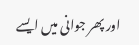اور پھر جوانی میں ایسے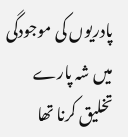پادریوں کی موجودگی میں شہ پارے تخلیق کرنا تھا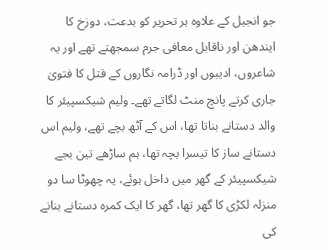جو انجیل کے علاوہ ہر تحریر کو بدعت، دوزخ کا ایندھن اور ناقابل معافی جرم سمجھتے تھے اور یہ شاعروں، ادیبوں اور ڈرامہ نگاروں کے قتل کا فتویٰ جاری کرتے پانچ منٹ لگاتے تھے۔ ولیم شیکسپیئر کا والد دستانے بناتا تھا، اس کے آٹھ بچے تھے، ولیم اس دستانے ساز کا تیسرا بچہ تھا، ہم ساڑھے تین بجے شیکسپیئر کے گھر میں داخل ہوئے، یہ چھوٹا سا دو منزلہ لکڑی کا گھر تھا، گھر کا ایک کمرہ دستانے بنانے کی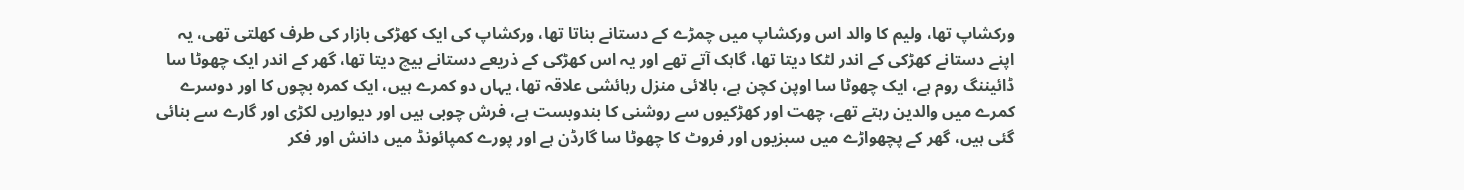ورکشاپ تھا، ولیم کا والد اس ورکشاپ میں چمڑے کے دستانے بناتا تھا، ورکشاپ کی ایک کھڑکی بازار کی طرف کھلتی تھی، یہ اپنے دستانے کھڑکی کے اندر لٹکا دیتا تھا، گاہک آتے تھے اور یہ اس کھڑکی کے ذریعے دستانے بیچ دیتا تھا، گھر کے اندر ایک چھوٹا سا ڈائیننگ روم ہے، ایک چھوٹا سا اوپن کچن ہے، بالائی منزل رہائشی علاقہ تھا، یہاں دو کمرے ہیں، ایک کمرہ بچوں کا اور دوسرے کمرے میں والدین رہتے تھے، چھت اور کھڑکیوں سے روشنی کا بندوبست ہے، فرش چوبی ہیں اور دیواریں لکڑی اور گارے سے بنائی گئی ہیں، گھر کے پچھواڑے میں سبزیوں اور فروٹ کا چھوٹا سا گارڈن ہے اور پورے کمپائونڈ میں دانش اور فکر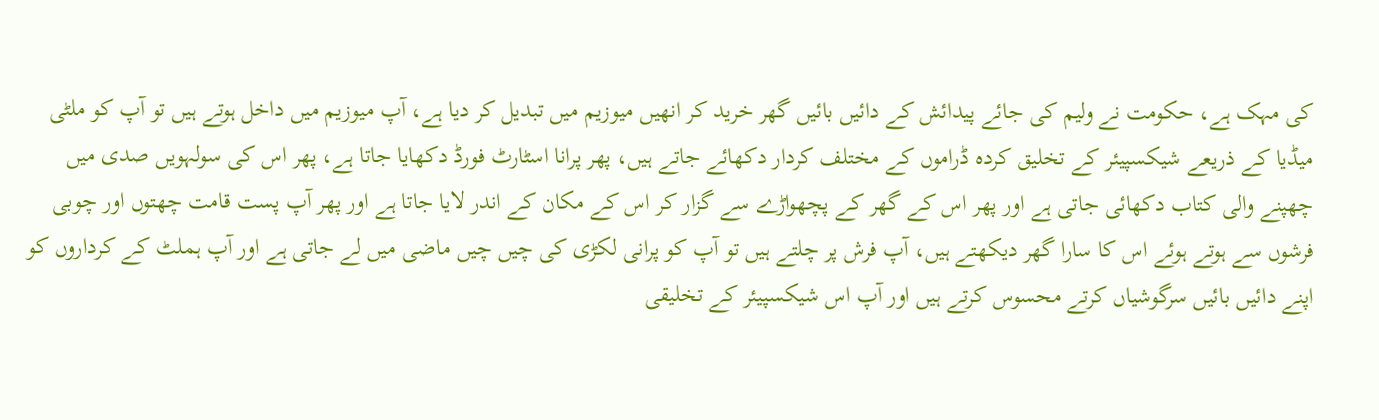کی مہک ہے، حکومت نے ولیم کی جائے پیدائش کے دائیں بائیں گھر خرید کر انھیں میوزیم میں تبدیل کر دیا ہے، آپ میوزیم میں داخل ہوتے ہیں تو آپ کو ملٹی میڈیا کے ذریعے شیکسپیئر کے تخلیق کردہ ڈراموں کے مختلف کردار دکھائے جاتے ہیں، پھر پرانا اسٹارٹ فورڈ دکھایا جاتا ہے، پھر اس کی سولہویں صدی میں چھپنے والی کتاب دکھائی جاتی ہے اور پھر اس کے گھر کے پچھواڑے سے گزار کر اس کے مکان کے اندر لایا جاتا ہے اور پھر آپ پست قامت چھتوں اور چوبی فرشوں سے ہوتے ہوئے اس کا سارا گھر دیکھتے ہیں، آپ فرش پر چلتے ہیں تو آپ کو پرانی لکڑی کی چیں چیں ماضی میں لے جاتی ہے اور آپ ہملٹ کے کرداروں کو اپنے دائیں بائیں سرگوشیاں کرتے محسوس کرتے ہیں اور آپ اس شیکسپیئر کے تخلیقی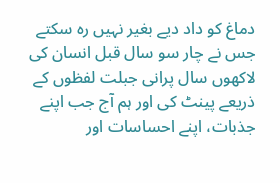دماغ کو داد دیے بغیر نہیں رہ سکتے جس نے چار سو سال قبل انسان کی لاکھوں سال پرانی جبلت لفظوں کے ذریعے پینٹ کی اور ہم آج جب اپنے جذبات، اپنے احساسات اور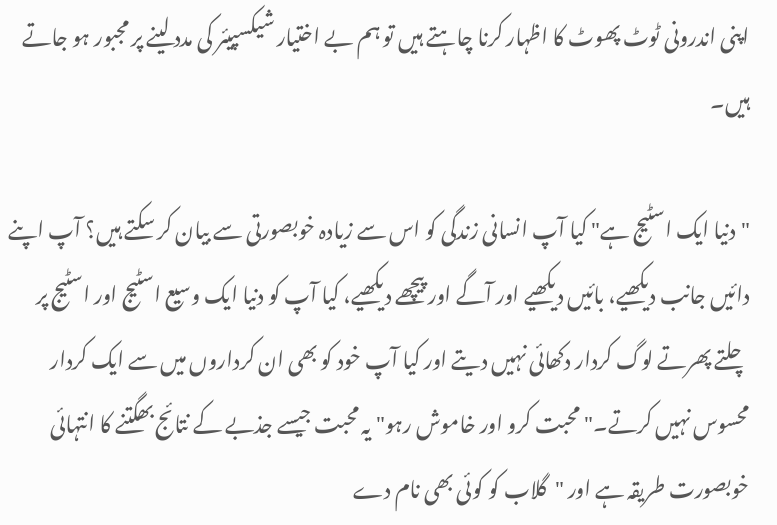اپنی اندرونی ٹوٹ پھوٹ کا اظہار کرنا چاہتے ہیں تو ہم بے اختیار شیکسپیئر کی مدد لینے پر مجبور ہو جاتے ہیں۔

"دنیا ایک اسٹیج ہے" کیا آپ انسانی زندگی کو اس سے زیادہ خوبصورتی سے بیان کر سکتے ہیں؟ آپ اپنے دائیں جانب دیکھیے، بائیں دیکھیے اور آگے اور پیچھے دیکھیے، کیا آپ کو دنیا ایک وسیع اسٹیج اور اسٹیج پر چلتے پھرتے لوگ کردار دکھائی نہیں دیتے اور کیا آپ خود کو بھی ان کرداروں میں سے ایک کردار محسوس نہیں کرتے۔"محبت کرو اور خاموش رہو" یہ محبت جیسے جذبے کے نتائج بھگتنے کا انتہائی خوبصورت طریقہ ہے اور "گلاب کو کوئی بھی نام دے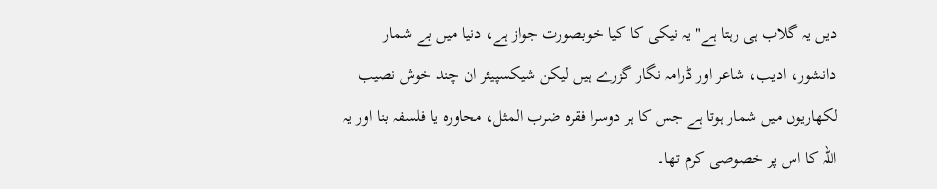دیں یہ گلاب ہی رہتا ہے" یہ نیکی کا کیا خوبصورت جواز ہے، دنیا میں بے شمار دانشور، ادیب، شاعر اور ڈرامہ نگار گزرے ہیں لیکن شیکسپیئر ان چند خوش نصیب لکھاریوں میں شمار ہوتا ہے جس کا ہر دوسرا فقرہ ضرب المثل، محاورہ یا فلسفہ بنا اور یہ اللہ کا اس پر خصوصی کرم تھا۔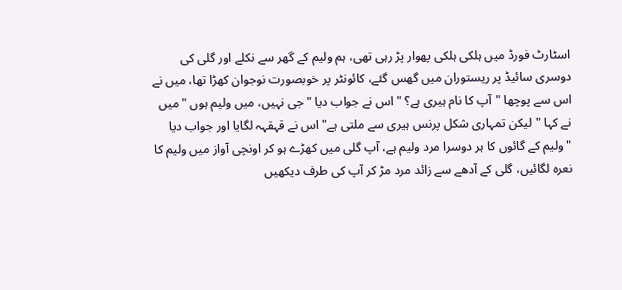اسٹارٹ فورڈ میں ہلکی ہلکی پھوار پڑ رہی تھی، ہم ولیم کے گھر سے نکلے اور گلی کی دوسری سائیڈ پر ریستوران میں گھس گئے، کائونٹر پر خوبصورت نوجوان کھڑا تھا، میں نے اس سے پوچھا "آپ کا نام ہیری ہے؟ " اس نے جواب دیا "جی نہیں، میں ولیم ہوں " میں نے کہا "لیکن تمہاری شکل پرنس ہیری سے ملتی ہے" اس نے قہقہہ لگایا اور جواب دیا "ولیم کے گائوں کا ہر دوسرا مرد ولیم ہے، آپ گلی میں کھڑے ہو کر اونچی آواز میں ولیم کا نعرہ لگائیں، گلی کے آدھے سے زائد مرد مڑ کر آپ کی طرف دیکھیں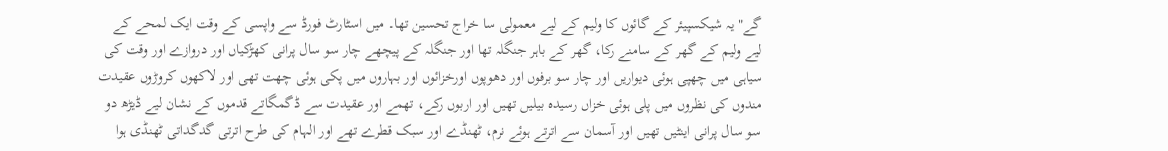گے" یہ شیکسپیئر کے گائوں کا ولیم کے لیے معمولی سا خراج تحسین تھا۔ میں اسٹارٹ فورڈ سے واپسی کے وقت ایک لمحے کے لیے ولیم کے گھر کے سامنے رکا، گھر کے باہر جنگلہ تھا اور جنگلہ کے پیچھے چار سو سال پرانی کھڑکیاں اور دروازے اور وقت کی سیاہی میں چھپی ہوئی دیواریں اور چار سو برفوں اور دھوپوں اورخزائوں اور بہاروں میں پکی ہوئی چھت تھی اور لاکھوں کروڑوں عقیدت مندوں کی نظروں میں پلی ہوئی خزاں رسیدہ بیلیں تھیں اور اربوں رکے، تھمے اور عقیدت سے ڈگمگاتے قدموں کے نشان لیے ڈیڑھ دو سو سال پرانی اینٹیں تھیں اور آسمان سے اترتے ہوئے نرم، ٹھنڈے اور سبک قطرے تھے اور الہام کی طرح اترتی گدگداتی ٹھنڈی ہوا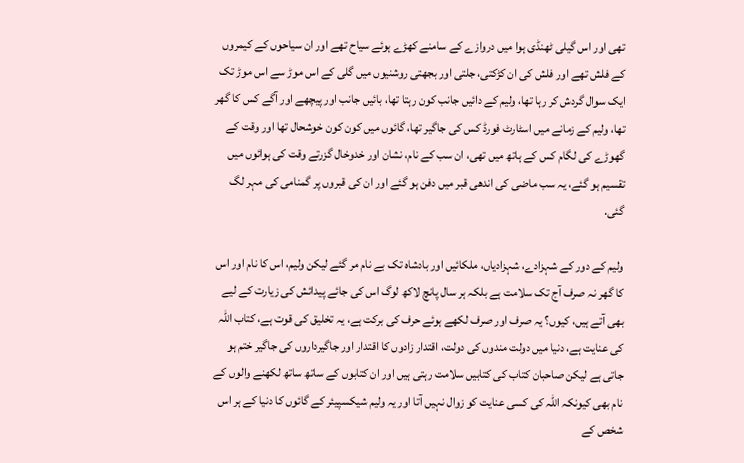تھی اور اس گیلی ٹھنڈی ہوا میں دروازے کے سامنے کھڑے ہوئے سیاح تھے اور ان سیاحوں کے کیمروں کے فلش تھے اور فلش کی ان کڑکتی، جلتی اور بجھتی روشنیوں میں گلی کے اس موڑ سے اس موڑ تک ایک سوال گردش کر رہا تھا، ولیم کے دائیں جانب کون رہتا تھا، بائیں جانب اور پیچھے اور آگے کس کا گھر تھا، ولیم کے زمانے میں اسٹارٹ فورڈ کس کی جاگیر تھا، گائوں میں کون کون خوشحال تھا اور وقت کے گھوڑے کی لگام کس کے ہاتھ میں تھی، ان سب کے نام، نشان اور خدوخال گزرتے وقت کی ہوائوں میں تقسیم ہو گئے، یہ سب ماضی کی اندھی قبر میں دفن ہو گئے اور ان کی قبروں پر گمنامی کی مہر لگ گئی.

ولیم کے دور کے شہزادے، شہزادیاں، ملکائیں اور بادشاہ تک بے نام مر گئے لیکن ولیم، اس کا نام اور اس کا گھر نہ صرف آج تک سلامت ہے بلکہ ہر سال پانچ لاکھ لوگ اس کی جائے پیدائش کی زیارت کے لیے بھی آتے ہیں، کیوں؟ یہ صرف اور صرف لکھے ہوئے حرف کی برکت ہے، یہ تخلیق کی قوت ہے، کتاب اللہ کی عنایت ہے، دنیا میں دولت مندوں کی دولت، اقتدار زادوں کا اقتدار اور جاگیرداروں کی جاگیر ختم ہو جاتی ہے لیکن صاحبان کتاب کی کتابیں سلامت رہتی ہیں اور ان کتابوں کے ساتھ ساتھ لکھنے والوں کے نام بھی کیونکہ اللہ کی کسی عنایت کو زوال نہیں آتا اور یہ ولیم شیکسپیئر کے گائوں کا دنیا کے ہر اس شخص کے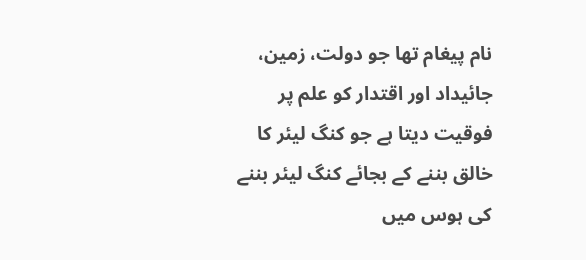نام پیغام تھا جو دولت، زمین، جائیداد اور اقتدار کو علم پر فوقیت دیتا ہے جو کنگ لیئر کا خالق بننے کے بجائے کنگ لیئر بننے کی ہوس میں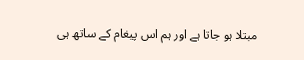مبتلا ہو جاتا ہے اور ہم اس پیغام کے ساتھ ہی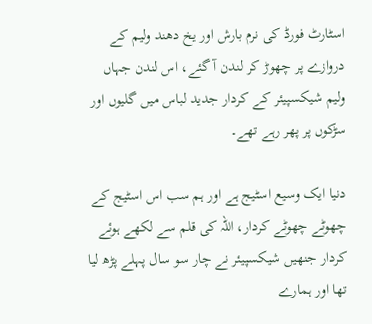اسٹارٹ فورڈ کی نرم بارش اور یخ دھند ولیم کے دروازے پر چھوڑ کر لندن آ گئے، اس لندن جہاں ولیم شیکسپیئر کے کردار جدید لباس میں گلیوں اور سڑکوں پر پھر رہے تھے۔

دنیا ایک وسیع اسٹیج ہے اور ہم سب اس اسٹیج کے چھوٹے چھوٹے کردار، اللہ کی قلم سے لکھے ہوئے کردار جنھیں شیکسپیئر نے چار سو سال پہلے پڑھ لیا تھا اور ہمارے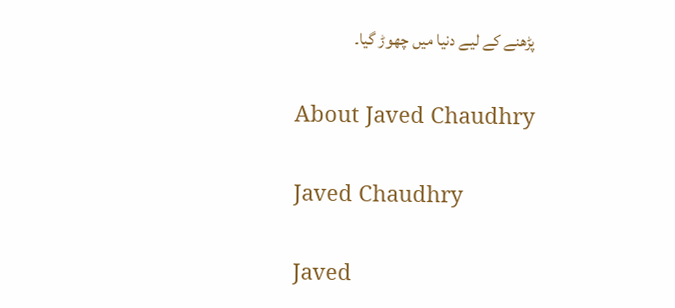پڑھنے کے لیے دنیا میں چھوڑ گیا۔

About Javed Chaudhry

Javed Chaudhry

Javed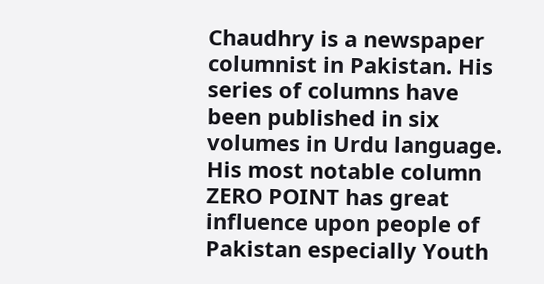Chaudhry is a newspaper columnist in Pakistan. His series of columns have been published in six volumes in Urdu language. His most notable column ZERO POINT has great influence upon people of Pakistan especially Youth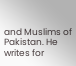and Muslims of Pakistan. He writes for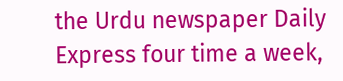the Urdu newspaper Daily Express four time a week,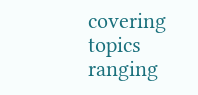covering topics ranging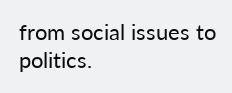from social issues to politics.